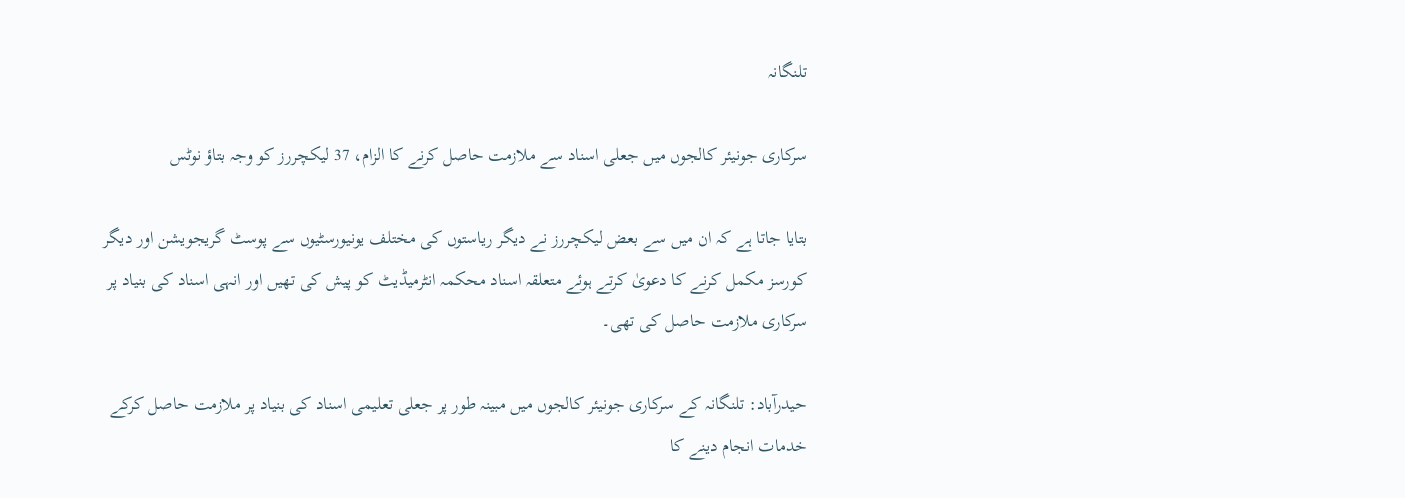تلنگانہ

سرکاری جونیئر کالجوں میں جعلی اسناد سے ملازمت حاصل کرنے کا الزام، 37 لیکچررز کو وجہ بتاؤ نوٹس

بتایا جاتا ہے کہ ان میں سے بعض لیکچررز نے دیگر ریاستوں کی مختلف یونیورسٹیوں سے پوسٹ گریجویشن اور دیگر کورسز مکمل کرنے کا دعویٰ کرتے ہوئے متعلقہ اسناد محکمہ انٹرمیڈیٹ کو پیش کی تھیں اور انہی اسناد کی بنیاد پر سرکاری ملازمت حاصل کی تھی۔

حیدرآباد: تلنگانہ کے سرکاری جونیئر کالجوں میں مبینہ طور پر جعلی تعلیمی اسناد کی بنیاد پر ملازمت حاصل کرکے خدمات انجام دینے کا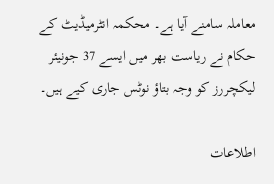معاملہ سامنے آیا ہے۔ محکمہ انٹرمیڈیٹ کے حکام نے ریاست بھر میں ایسے 37 جونیئر لیکچررز کو وجہ بتاؤ نوٹس جاری کیے ہیں۔

اطلاعات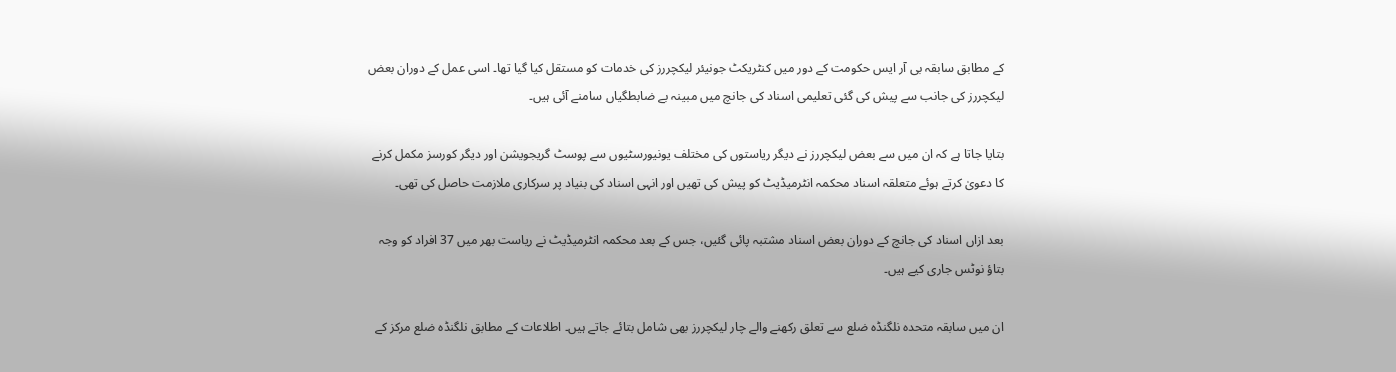کے مطابق سابقہ بی آر ایس حکومت کے دور میں کنٹریکٹ جونیئر لیکچررز کی خدمات کو مستقل کیا گیا تھا۔ اسی عمل کے دوران بعض لیکچررز کی جانب سے پیش کی گئی تعلیمی اسناد کی جانچ میں مبینہ بے ضابطگیاں سامنے آئی ہیں۔

بتایا جاتا ہے کہ ان میں سے بعض لیکچررز نے دیگر ریاستوں کی مختلف یونیورسٹیوں سے پوسٹ گریجویشن اور دیگر کورسز مکمل کرنے کا دعویٰ کرتے ہوئے متعلقہ اسناد محکمہ انٹرمیڈیٹ کو پیش کی تھیں اور انہی اسناد کی بنیاد پر سرکاری ملازمت حاصل کی تھی۔

بعد ازاں اسناد کی جانچ کے دوران بعض اسناد مشتبہ پائی گئیں، جس کے بعد محکمہ انٹرمیڈیٹ نے ریاست بھر میں 37 افراد کو وجہ بتاؤ نوٹس جاری کیے ہیں۔

ان میں سابقہ متحدہ نلگنڈہ ضلع سے تعلق رکھنے والے چار لیکچررز بھی شامل بتائے جاتے ہیں۔ اطلاعات کے مطابق نلگنڈہ ضلع مرکز کے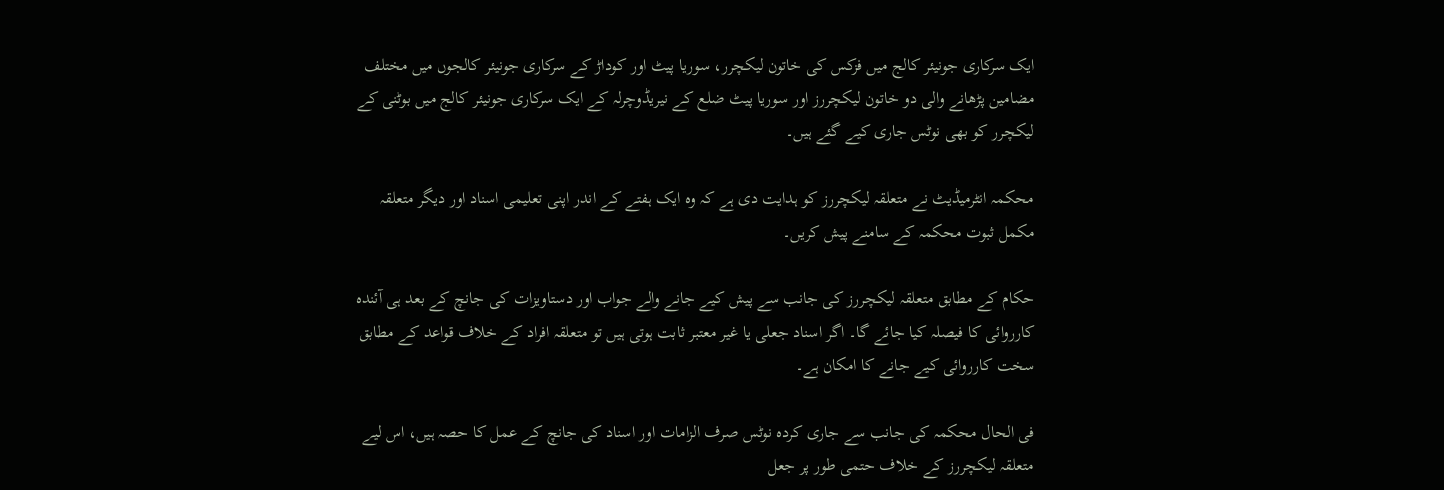ایک سرکاری جونیئر کالج میں فزکس کی خاتون لیکچرر، سوریا پیٹ اور کوداڑ کے سرکاری جونیئر کالجوں میں مختلف مضامین پڑھانے والی دو خاتون لیکچررز اور سوریا پیٹ ضلع کے نیریڈوچرلہ کے ایک سرکاری جونیئر کالج میں بوٹنی کے لیکچرر کو بھی نوٹس جاری کیے گئے ہیں۔

محکمہ انٹرمیڈیٹ نے متعلقہ لیکچررز کو ہدایت دی ہے کہ وہ ایک ہفتے کے اندر اپنی تعلیمی اسناد اور دیگر متعلقہ مکمل ثبوت محکمہ کے سامنے پیش کریں۔

حکام کے مطابق متعلقہ لیکچررز کی جانب سے پیش کیے جانے والے جواب اور دستاویزات کی جانچ کے بعد ہی آئندہ کارروائی کا فیصلہ کیا جائے گا۔ اگر اسناد جعلی یا غیر معتبر ثابت ہوتی ہیں تو متعلقہ افراد کے خلاف قواعد کے مطابق سخت کارروائی کیے جانے کا امکان ہے۔

فی الحال محکمہ کی جانب سے جاری کردہ نوٹس صرف الزامات اور اسناد کی جانچ کے عمل کا حصہ ہیں، اس لیے متعلقہ لیکچررز کے خلاف حتمی طور پر جعل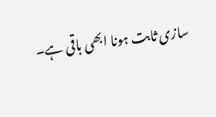سازی ثابت ہونا ابھی باقی ہے۔